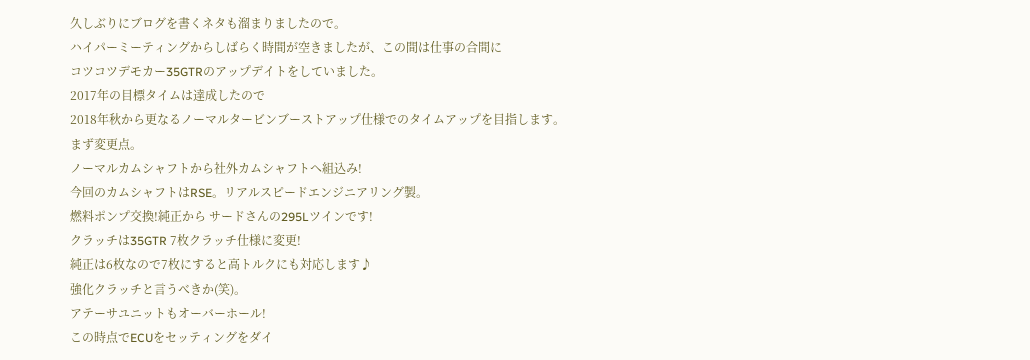久しぶりにブログを書くネタも溜まりましたので。
ハイパーミーティングからしばらく時間が空きましたが、この間は仕事の合間に
コツコツデモカー35GTRのアップデイトをしていました。
2017年の目標タイムは達成したので
2018年秋から更なるノーマルタービンブーストアップ仕様でのタイムアップを目指します。
まず変更点。
ノーマルカムシャフトから社外カムシャフトへ組込み!
今回のカムシャフトはRSE。リアルスピードエンジニアリング製。
燃料ポンプ交換!純正から サードさんの295Lツインです!
クラッチは35GTR 7枚クラッチ仕様に変更!
純正は6枚なので7枚にすると高トルクにも対応します♪
強化クラッチと言うべきか(笑)。
アテーサユニットもオーバーホール!
この時点でECUをセッティングをダイ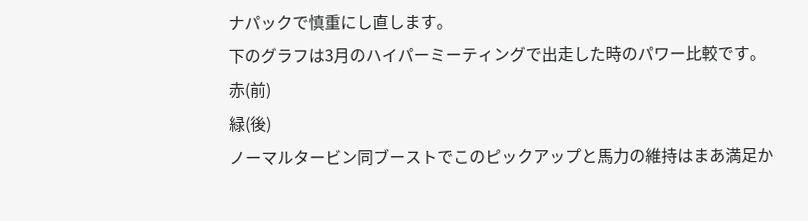ナパックで慎重にし直します。
下のグラフは3月のハイパーミーティングで出走した時のパワー比較です。
赤(前)
緑(後)
ノーマルタービン同ブーストでこのピックアップと馬力の維持はまあ満足か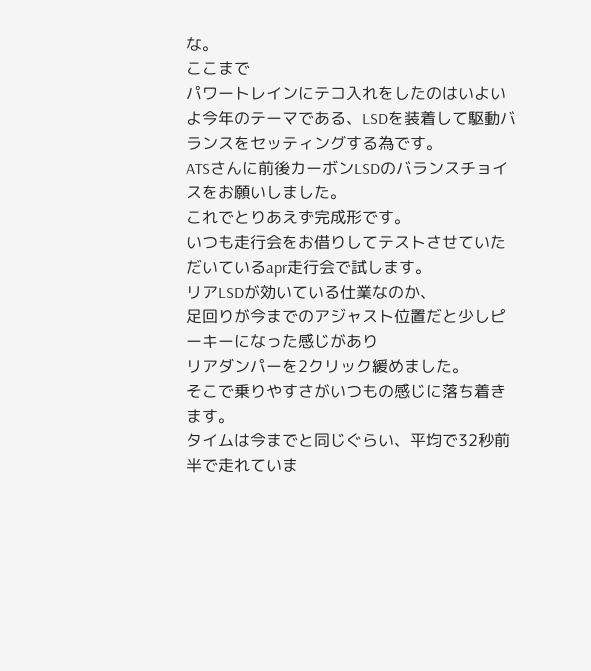な。
ここまで
パワートレインにテコ入れをしたのはいよいよ今年のテーマである、LSDを装着して駆動バランスをセッティングする為です。
ATSさんに前後カーボンLSDのバランスチョイスをお願いしました。
これでとりあえず完成形です。
いつも走行会をお借りしてテストさせていただいているapr走行会で試します。
リアLSDが効いている仕業なのか、
足回りが今までのアジャスト位置だと少しピーキーになった感じがあり
リアダンパーを2クリック緩めました。
そこで乗りやすさがいつもの感じに落ち着きます。
タイムは今までと同じぐらい、平均で32秒前半で走れていま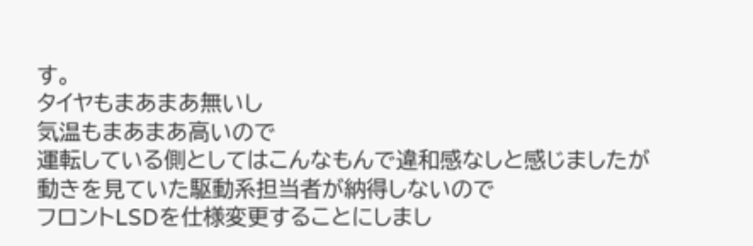す。
タイヤもまあまあ無いし
気温もまあまあ高いので
運転している側としてはこんなもんで違和感なしと感じましたが
動きを見ていた駆動系担当者が納得しないので
フロントLSDを仕様変更することにしまし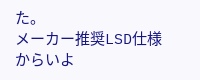た。
メーカー推奨LSD仕様からいよ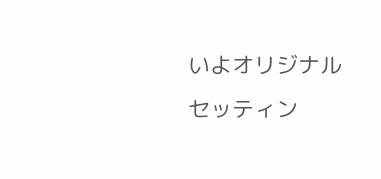いよオリジナルセッティン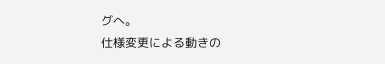グへ。
仕様変更による動きの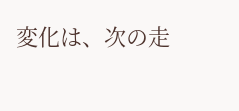変化は、次の走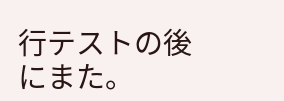行テストの後にまた。